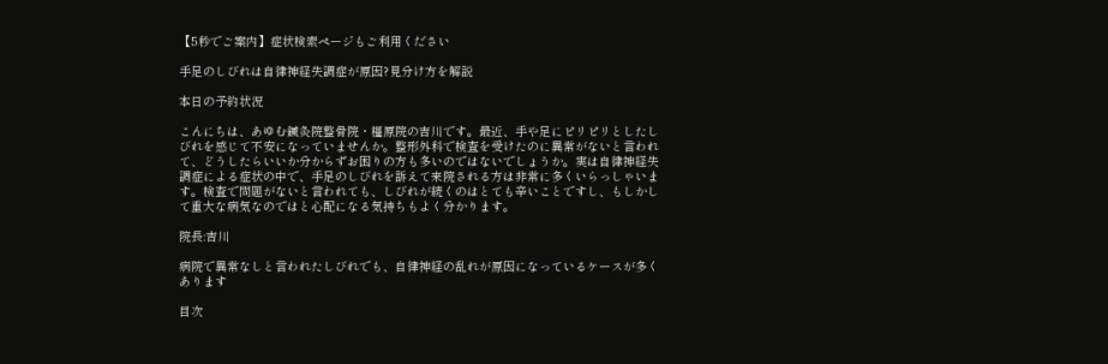【5秒でご案内】症状検索ページもご利用ください

手足のしびれは自律神経失調症が原因?見分け方を解説

本日の予約状況

こんにちは、あゆむ鍼灸院整骨院・橿原院の吉川です。最近、手や足にピリピリとしたしびれを感じて不安になっていませんか。整形外科で検査を受けたのに異常がないと言われて、どうしたらいいか分からずお困りの方も多いのではないでしょうか。実は自律神経失調症による症状の中で、手足のしびれを訴えて来院される方は非常に多くいらっしゃいます。検査で問題がないと言われても、しびれが続くのはとても辛いことですし、もしかして重大な病気なのではと心配になる気持ちもよく分かります。

院長:吉川

病院で異常なしと言われたしびれでも、自律神経の乱れが原因になっているケースが多くあります

目次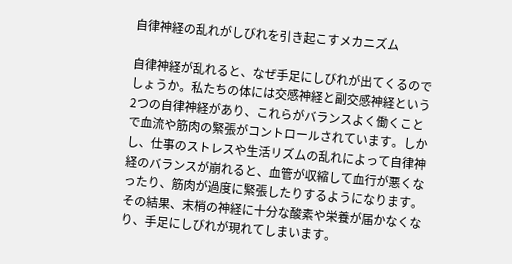自律神経の乱れがしびれを引き起こすメカニズム

自律神経が乱れると、なぜ手足にしびれが出てくるのでしょうか。私たちの体には交感神経と副交感神経という2つの自律神経があり、これらがバランスよく働くことで血流や筋肉の緊張がコントロールされています。しかし、仕事のストレスや生活リズムの乱れによって自律神経のバランスが崩れると、血管が収縮して血行が悪くなったり、筋肉が過度に緊張したりするようになります。その結果、末梢の神経に十分な酸素や栄養が届かなくなり、手足にしびれが現れてしまいます。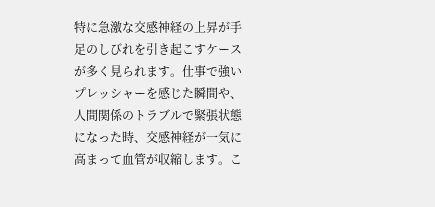特に急激な交感神経の上昇が手足のしびれを引き起こすケースが多く見られます。仕事で強いプレッシャーを感じた瞬間や、人間関係のトラブルで緊張状態になった時、交感神経が一気に高まって血管が収縮します。こ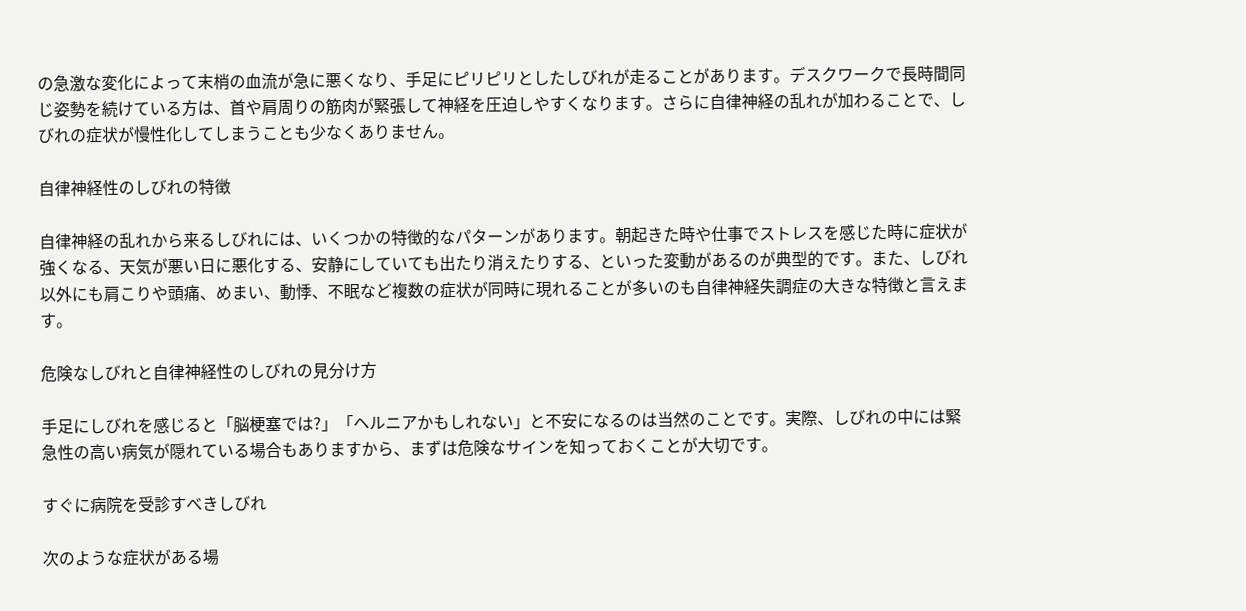の急激な変化によって末梢の血流が急に悪くなり、手足にピリピリとしたしびれが走ることがあります。デスクワークで長時間同じ姿勢を続けている方は、首や肩周りの筋肉が緊張して神経を圧迫しやすくなります。さらに自律神経の乱れが加わることで、しびれの症状が慢性化してしまうことも少なくありません。

自律神経性のしびれの特徴

自律神経の乱れから来るしびれには、いくつかの特徴的なパターンがあります。朝起きた時や仕事でストレスを感じた時に症状が強くなる、天気が悪い日に悪化する、安静にしていても出たり消えたりする、といった変動があるのが典型的です。また、しびれ以外にも肩こりや頭痛、めまい、動悸、不眠など複数の症状が同時に現れることが多いのも自律神経失調症の大きな特徴と言えます。

危険なしびれと自律神経性のしびれの見分け方

手足にしびれを感じると「脳梗塞では?」「ヘルニアかもしれない」と不安になるのは当然のことです。実際、しびれの中には緊急性の高い病気が隠れている場合もありますから、まずは危険なサインを知っておくことが大切です。

すぐに病院を受診すべきしびれ

次のような症状がある場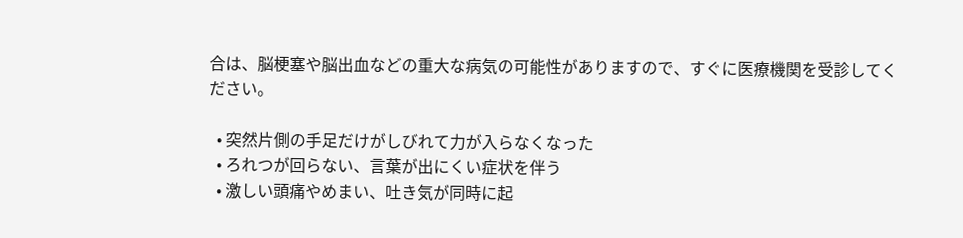合は、脳梗塞や脳出血などの重大な病気の可能性がありますので、すぐに医療機関を受診してください。

  • 突然片側の手足だけがしびれて力が入らなくなった
  • ろれつが回らない、言葉が出にくい症状を伴う
  • 激しい頭痛やめまい、吐き気が同時に起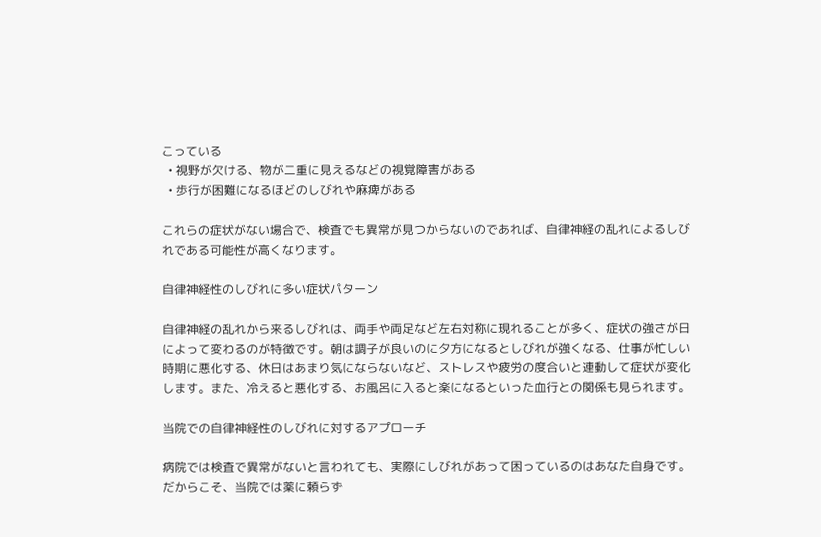こっている
  • 視野が欠ける、物が二重に見えるなどの視覚障害がある
  • 歩行が困難になるほどのしびれや麻痺がある

これらの症状がない場合で、検査でも異常が見つからないのであれば、自律神経の乱れによるしびれである可能性が高くなります。

自律神経性のしびれに多い症状パターン

自律神経の乱れから来るしびれは、両手や両足など左右対称に現れることが多く、症状の強さが日によって変わるのが特徴です。朝は調子が良いのに夕方になるとしびれが強くなる、仕事が忙しい時期に悪化する、休日はあまり気にならないなど、ストレスや疲労の度合いと連動して症状が変化します。また、冷えると悪化する、お風呂に入ると楽になるといった血行との関係も見られます。

当院での自律神経性のしびれに対するアプローチ

病院では検査で異常がないと言われても、実際にしびれがあって困っているのはあなた自身です。だからこそ、当院では薬に頼らず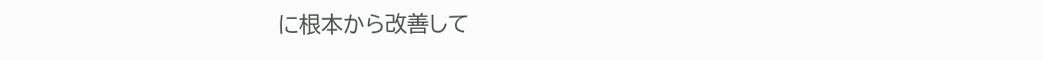に根本から改善して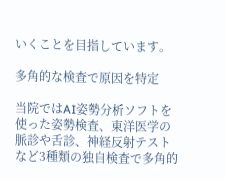いくことを目指しています。

多角的な検査で原因を特定

当院ではAI姿勢分析ソフトを使った姿勢検査、東洋医学の脈診や舌診、神経反射テストなど3種類の独自検査で多角的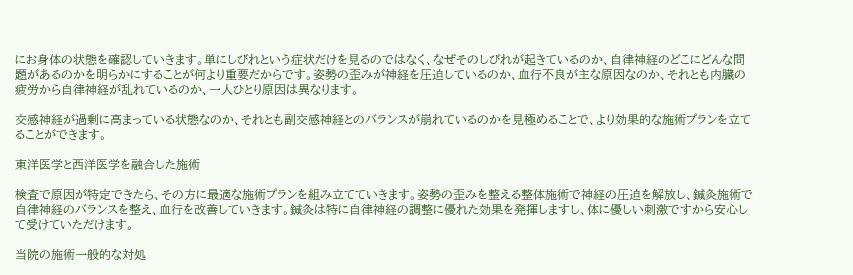にお身体の状態を確認していきます。単にしびれという症状だけを見るのではなく、なぜそのしびれが起きているのか、自律神経のどこにどんな問題があるのかを明らかにすることが何より重要だからです。姿勢の歪みが神経を圧迫しているのか、血行不良が主な原因なのか、それとも内臓の疲労から自律神経が乱れているのか、一人ひとり原因は異なります。

交感神経が過剰に高まっている状態なのか、それとも副交感神経とのバランスが崩れているのかを見極めることで、より効果的な施術プランを立てることができます。

東洋医学と西洋医学を融合した施術

検査で原因が特定できたら、その方に最適な施術プランを組み立てていきます。姿勢の歪みを整える整体施術で神経の圧迫を解放し、鍼灸施術で自律神経のバランスを整え、血行を改善していきます。鍼灸は特に自律神経の調整に優れた効果を発揮しますし、体に優しい刺激ですから安心して受けていただけます。

当院の施術一般的な対処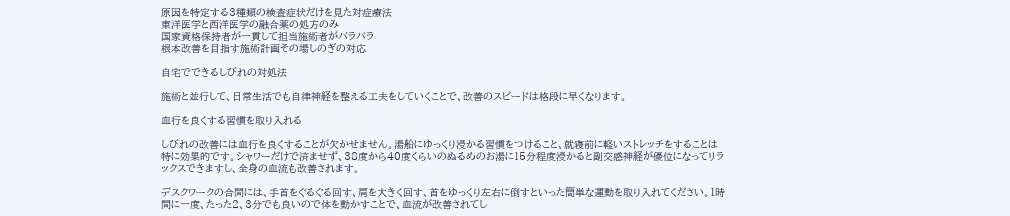原因を特定する3種類の検査症状だけを見た対症療法
東洋医学と西洋医学の融合薬の処方のみ
国家資格保持者が一貫して担当施術者がバラバラ
根本改善を目指す施術計画その場しのぎの対応

自宅でできるしびれの対処法

施術と並行して、日常生活でも自律神経を整える工夫をしていくことで、改善のスピードは格段に早くなります。

血行を良くする習慣を取り入れる

しびれの改善には血行を良くすることが欠かせません。湯船にゆっくり浸かる習慣をつけること、就寝前に軽いストレッチをすることは特に効果的です。シャワーだけで済ませず、38度から40度くらいのぬるめのお湯に15分程度浸かると副交感神経が優位になってリラックスできますし、全身の血流も改善されます。

デスクワークの合間には、手首をぐるぐる回す、肩を大きく回す、首をゆっくり左右に倒すといった簡単な運動を取り入れてください。1時間に一度、たった2、3分でも良いので体を動かすことで、血流が改善されてし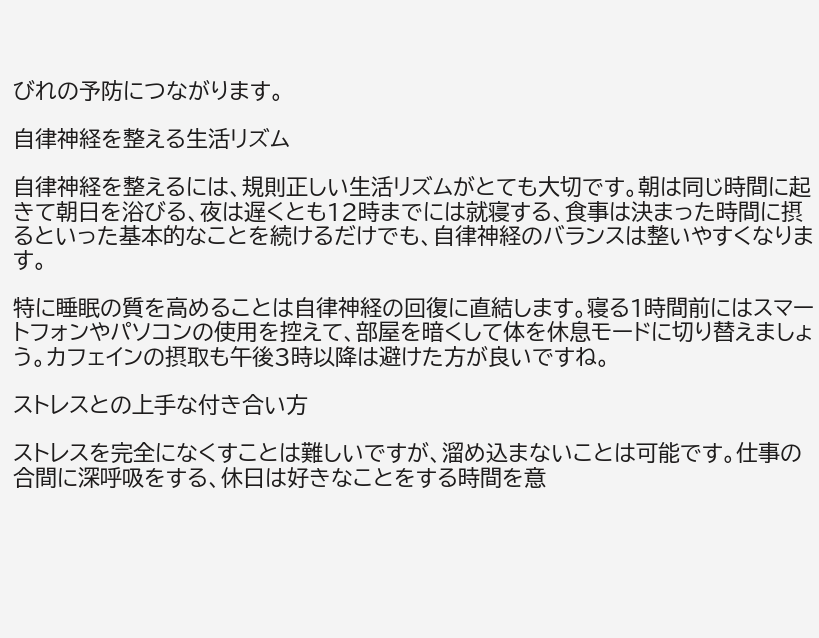びれの予防につながります。

自律神経を整える生活リズム

自律神経を整えるには、規則正しい生活リズムがとても大切です。朝は同じ時間に起きて朝日を浴びる、夜は遅くとも12時までには就寝する、食事は決まった時間に摂るといった基本的なことを続けるだけでも、自律神経のバランスは整いやすくなります。

特に睡眠の質を高めることは自律神経の回復に直結します。寝る1時間前にはスマートフォンやパソコンの使用を控えて、部屋を暗くして体を休息モードに切り替えましょう。カフェインの摂取も午後3時以降は避けた方が良いですね。

ストレスとの上手な付き合い方

ストレスを完全になくすことは難しいですが、溜め込まないことは可能です。仕事の合間に深呼吸をする、休日は好きなことをする時間を意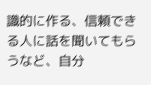識的に作る、信頼できる人に話を聞いてもらうなど、自分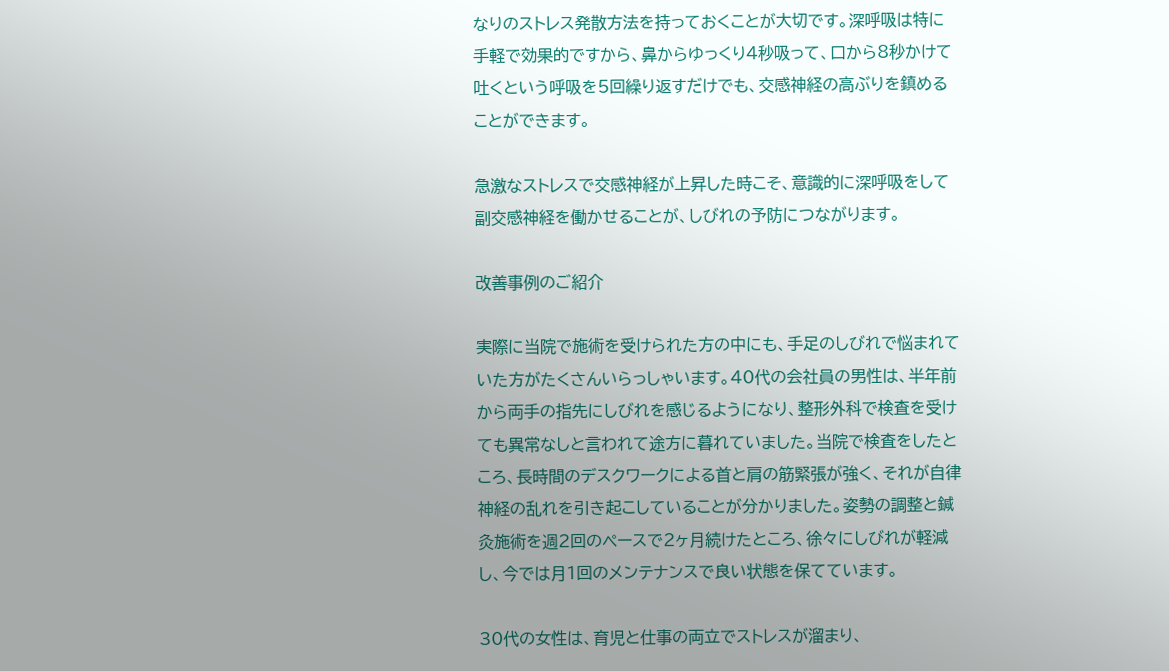なりのストレス発散方法を持っておくことが大切です。深呼吸は特に手軽で効果的ですから、鼻からゆっくり4秒吸って、口から8秒かけて吐くという呼吸を5回繰り返すだけでも、交感神経の高ぶりを鎮めることができます。

急激なストレスで交感神経が上昇した時こそ、意識的に深呼吸をして副交感神経を働かせることが、しびれの予防につながります。

改善事例のご紹介

実際に当院で施術を受けられた方の中にも、手足のしびれで悩まれていた方がたくさんいらっしゃいます。40代の会社員の男性は、半年前から両手の指先にしびれを感じるようになり、整形外科で検査を受けても異常なしと言われて途方に暮れていました。当院で検査をしたところ、長時間のデスクワークによる首と肩の筋緊張が強く、それが自律神経の乱れを引き起こしていることが分かりました。姿勢の調整と鍼灸施術を週2回のペースで2ヶ月続けたところ、徐々にしびれが軽減し、今では月1回のメンテナンスで良い状態を保てています。

30代の女性は、育児と仕事の両立でストレスが溜まり、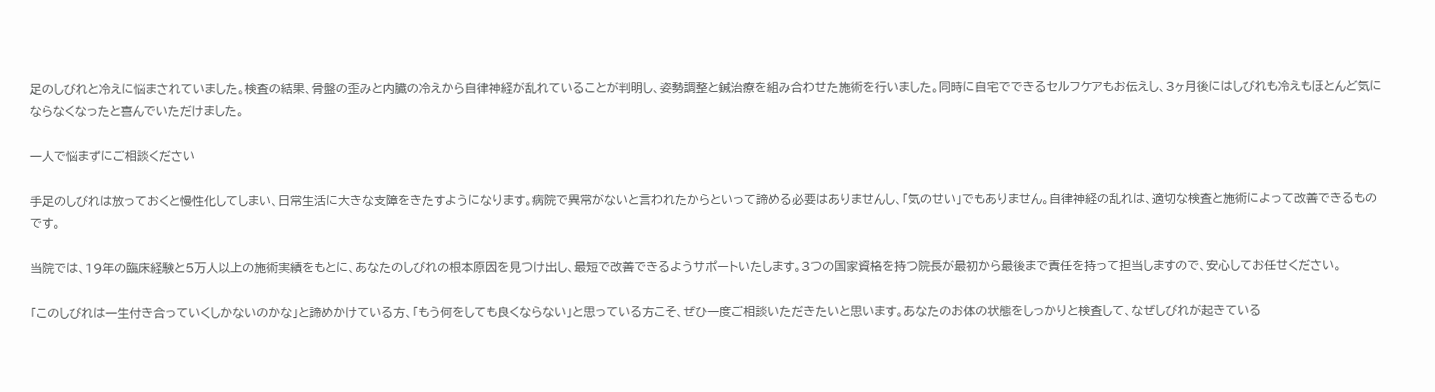足のしびれと冷えに悩まされていました。検査の結果、骨盤の歪みと内臓の冷えから自律神経が乱れていることが判明し、姿勢調整と鍼治療を組み合わせた施術を行いました。同時に自宅でできるセルフケアもお伝えし、3ヶ月後にはしびれも冷えもほとんど気にならなくなったと喜んでいただけました。

一人で悩まずにご相談ください

手足のしびれは放っておくと慢性化してしまい、日常生活に大きな支障をきたすようになります。病院で異常がないと言われたからといって諦める必要はありませんし、「気のせい」でもありません。自律神経の乱れは、適切な検査と施術によって改善できるものです。

当院では、19年の臨床経験と5万人以上の施術実績をもとに、あなたのしびれの根本原因を見つけ出し、最短で改善できるようサポートいたします。3つの国家資格を持つ院長が最初から最後まで責任を持って担当しますので、安心してお任せください。

「このしびれは一生付き合っていくしかないのかな」と諦めかけている方、「もう何をしても良くならない」と思っている方こそ、ぜひ一度ご相談いただきたいと思います。あなたのお体の状態をしっかりと検査して、なぜしびれが起きている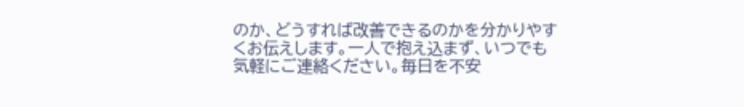のか、どうすれば改善できるのかを分かりやすくお伝えします。一人で抱え込まず、いつでも気軽にご連絡ください。毎日を不安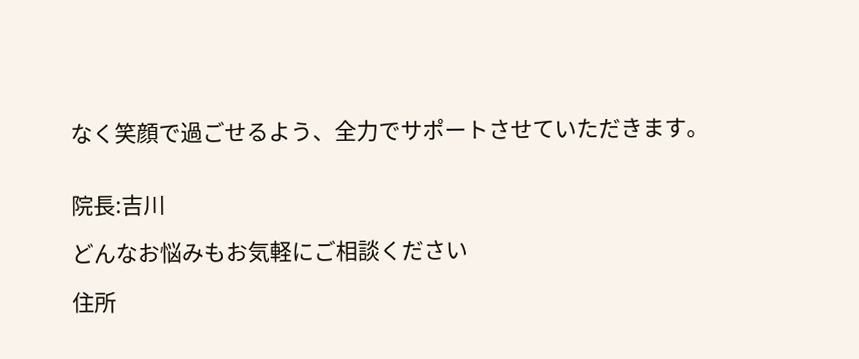なく笑顔で過ごせるよう、全力でサポートさせていただきます。


院長:吉川

どんなお悩みもお気軽にご相談ください

住所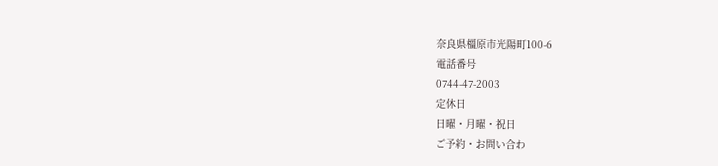奈良県橿原市光陽町100-6
電話番号
0744-47-2003
定休日
日曜・月曜・祝日
ご予約・お問い合わ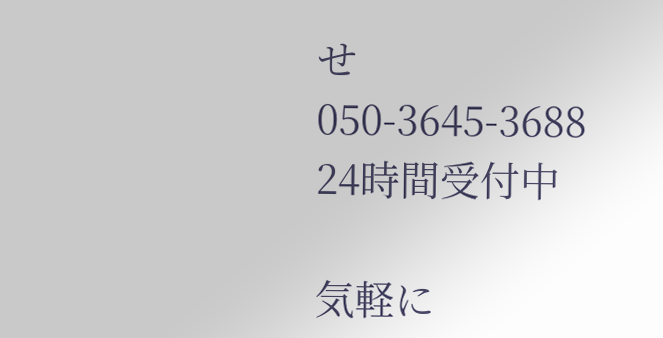せ
050-3645-3688
24時間受付中

気軽に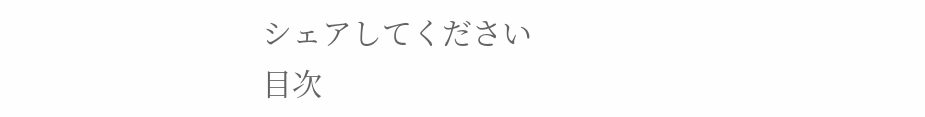シェアしてください
目次